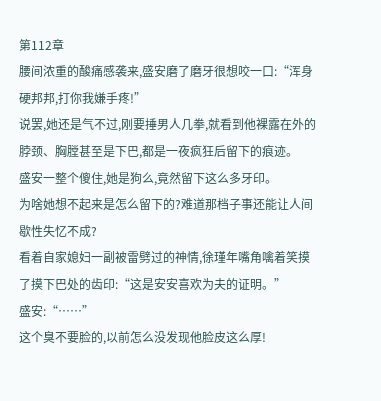第112章
腰间浓重的酸痛感袭来,盛安磨了磨牙很想咬一口:“浑身硬邦邦,打你我嫌手疼!”
说罢,她还是气不过,刚要捶男人几拳,就看到他裸露在外的脖颈、胸膛甚至是下巴,都是一夜疯狂后留下的痕迹。
盛安一整个傻住,她是狗么,竟然留下这么多牙印。
为啥她想不起来是怎么留下的?难道那档子事还能让人间歇性失忆不成?
看着自家媳妇一副被雷劈过的神情,徐瑾年嘴角噙着笑摸了摸下巴处的齿印:“这是安安喜欢为夫的证明。”
盛安:“……”
这个臭不要脸的,以前怎么没发现他脸皮这么厚!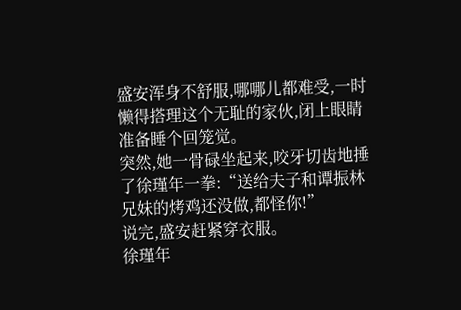盛安浑身不舒服,哪哪儿都难受,一时懒得搭理这个无耻的家伙,闭上眼睛准备睡个回笼觉。
突然,她一骨碌坐起来,咬牙切齿地捶了徐瑾年一拳:“送给夫子和谭振林兄妹的烤鸡还没做,都怪你!”
说完,盛安赶紧穿衣服。
徐瑾年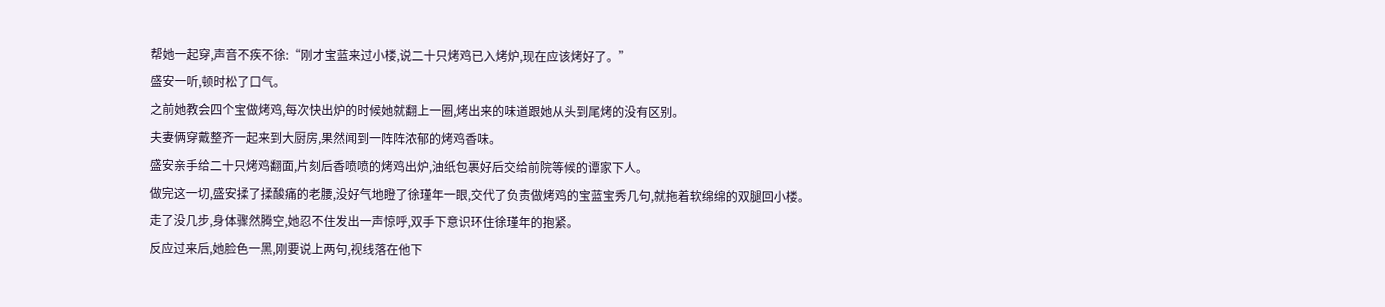帮她一起穿,声音不疾不徐:“刚才宝蓝来过小楼,说二十只烤鸡已入烤炉,现在应该烤好了。”
盛安一听,顿时松了口气。
之前她教会四个宝做烤鸡,每次快出炉的时候她就翻上一圈,烤出来的味道跟她从头到尾烤的没有区别。
夫妻俩穿戴整齐一起来到大厨房,果然闻到一阵阵浓郁的烤鸡香味。
盛安亲手给二十只烤鸡翻面,片刻后香喷喷的烤鸡出炉,油纸包裹好后交给前院等候的谭家下人。
做完这一切,盛安揉了揉酸痛的老腰,没好气地瞪了徐瑾年一眼,交代了负责做烤鸡的宝蓝宝秀几句,就拖着软绵绵的双腿回小楼。
走了没几步,身体骤然腾空,她忍不住发出一声惊呼,双手下意识环住徐瑾年的抱紧。
反应过来后,她脸色一黑,刚要说上两句,视线落在他下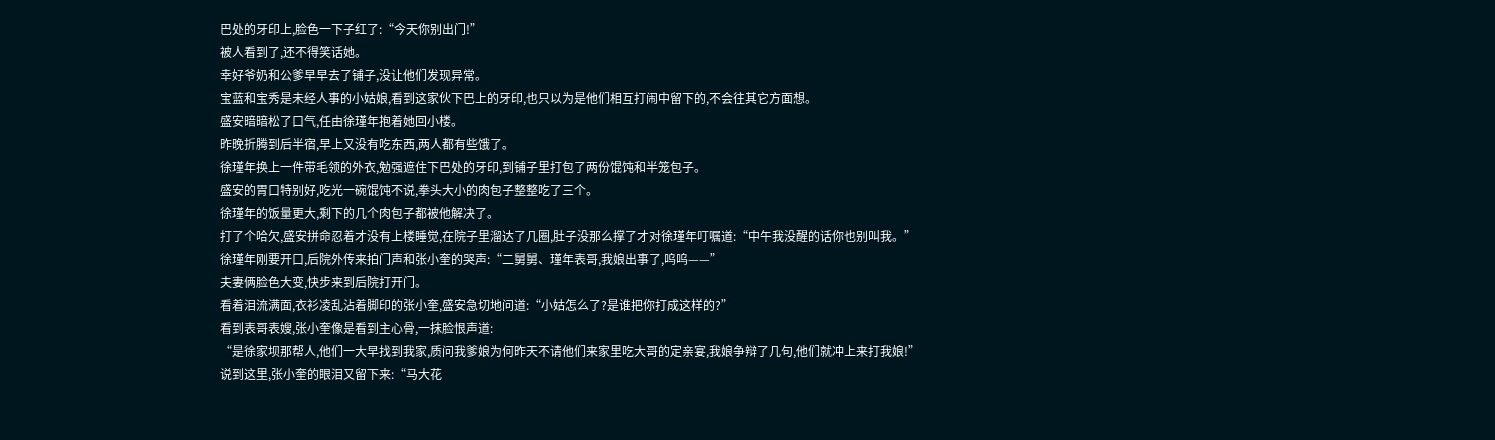巴处的牙印上,脸色一下子红了:“今天你别出门!”
被人看到了,还不得笑话她。
幸好爷奶和公爹早早去了铺子,没让他们发现异常。
宝蓝和宝秀是未经人事的小姑娘,看到这家伙下巴上的牙印,也只以为是他们相互打闹中留下的,不会往其它方面想。
盛安暗暗松了口气,任由徐瑾年抱着她回小楼。
昨晚折腾到后半宿,早上又没有吃东西,两人都有些饿了。
徐瑾年换上一件带毛领的外衣,勉强遮住下巴处的牙印,到铺子里打包了两份馄饨和半笼包子。
盛安的胃口特别好,吃光一碗馄饨不说,拳头大小的肉包子整整吃了三个。
徐瑾年的饭量更大,剩下的几个肉包子都被他解决了。
打了个哈欠,盛安拼命忍着才没有上楼睡觉,在院子里溜达了几圈,肚子没那么撑了才对徐瑾年叮嘱道:“中午我没醒的话你也别叫我。”
徐瑾年刚要开口,后院外传来拍门声和张小奎的哭声:“二舅舅、瑾年表哥,我娘出事了,呜呜——”
夫妻俩脸色大变,快步来到后院打开门。
看着泪流满面,衣衫凌乱沾着脚印的张小奎,盛安急切地问道:“小姑怎么了?是谁把你打成这样的?”
看到表哥表嫂,张小奎像是看到主心骨,一抹脸恨声道:
“是徐家坝那帮人,他们一大早找到我家,质问我爹娘为何昨天不请他们来家里吃大哥的定亲宴,我娘争辩了几句,他们就冲上来打我娘!”
说到这里,张小奎的眼泪又留下来:“马大花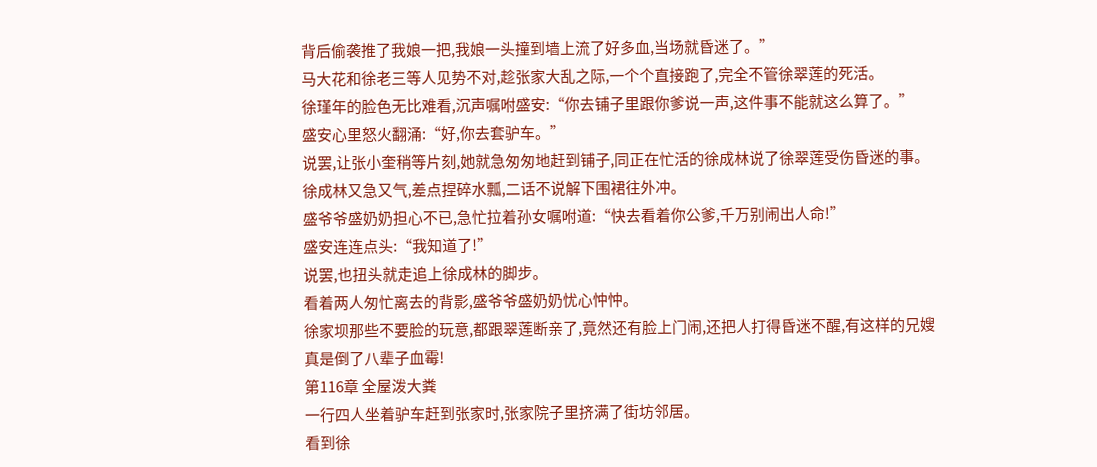背后偷袭推了我娘一把,我娘一头撞到墙上流了好多血,当场就昏迷了。”
马大花和徐老三等人见势不对,趁张家大乱之际,一个个直接跑了,完全不管徐翠莲的死活。
徐瑾年的脸色无比难看,沉声嘱咐盛安:“你去铺子里跟你爹说一声,这件事不能就这么算了。”
盛安心里怒火翻涌:“好,你去套驴车。”
说罢,让张小奎稍等片刻,她就急匆匆地赶到铺子,同正在忙活的徐成林说了徐翠莲受伤昏迷的事。
徐成林又急又气,差点捏碎水瓢,二话不说解下围裙往外冲。
盛爷爷盛奶奶担心不已,急忙拉着孙女嘱咐道:“快去看着你公爹,千万别闹出人命!”
盛安连连点头:“我知道了!”
说罢,也扭头就走追上徐成林的脚步。
看着两人匆忙离去的背影,盛爷爷盛奶奶忧心忡忡。
徐家坝那些不要脸的玩意,都跟翠莲断亲了,竟然还有脸上门闹,还把人打得昏迷不醒,有这样的兄嫂真是倒了八辈子血霉!
第116章 全屋泼大粪
一行四人坐着驴车赶到张家时,张家院子里挤满了街坊邻居。
看到徐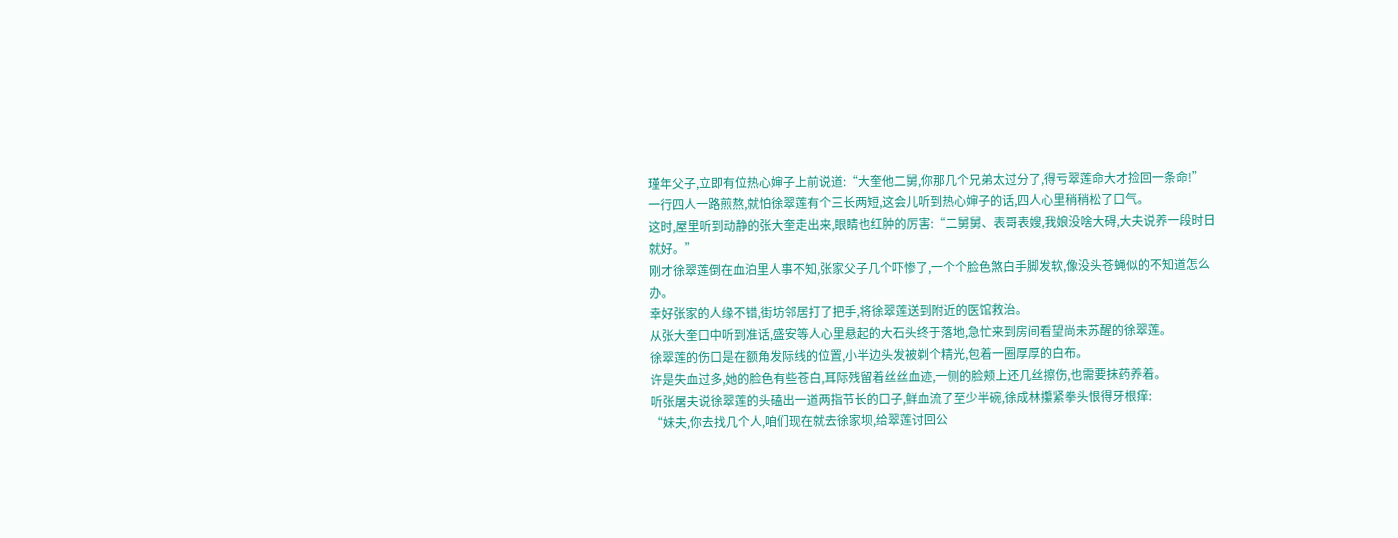瑾年父子,立即有位热心婶子上前说道:“大奎他二舅,你那几个兄弟太过分了,得亏翠莲命大才捡回一条命!”
一行四人一路煎熬,就怕徐翠莲有个三长两短,这会儿听到热心婶子的话,四人心里稍稍松了口气。
这时,屋里听到动静的张大奎走出来,眼睛也红肿的厉害:“二舅舅、表哥表嫂,我娘没啥大碍,大夫说养一段时日就好。”
刚才徐翠莲倒在血泊里人事不知,张家父子几个吓惨了,一个个脸色煞白手脚发软,像没头苍蝇似的不知道怎么办。
幸好张家的人缘不错,街坊邻居打了把手,将徐翠莲送到附近的医馆救治。
从张大奎口中听到准话,盛安等人心里悬起的大石头终于落地,急忙来到房间看望尚未苏醒的徐翠莲。
徐翠莲的伤口是在额角发际线的位置,小半边头发被剃个精光,包着一圈厚厚的白布。
许是失血过多,她的脸色有些苍白,耳际残留着丝丝血迹,一侧的脸颊上还几丝擦伤,也需要抹药养着。
听张屠夫说徐翠莲的头磕出一道两指节长的口子,鲜血流了至少半碗,徐成林攥紧拳头恨得牙根痒:
“妹夫,你去找几个人,咱们现在就去徐家坝,给翠莲讨回公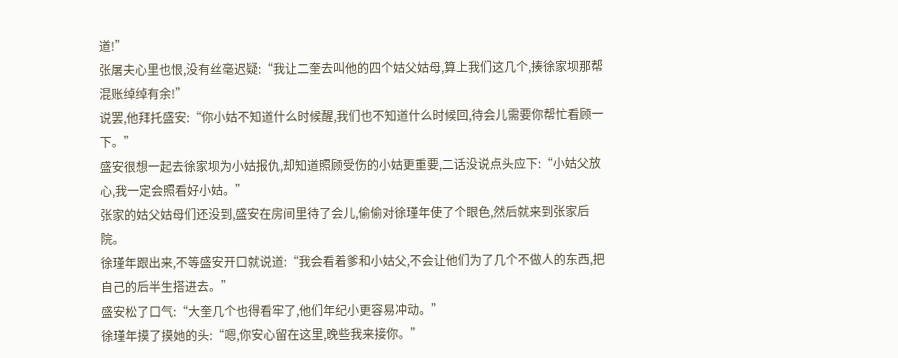道!”
张屠夫心里也恨,没有丝毫迟疑:“我让二奎去叫他的四个姑父姑母,算上我们这几个,揍徐家坝那帮混账绰绰有余!”
说罢,他拜托盛安:“你小姑不知道什么时候醒,我们也不知道什么时候回,待会儿需要你帮忙看顾一下。”
盛安很想一起去徐家坝为小姑报仇,却知道照顾受伤的小姑更重要,二话没说点头应下:“小姑父放心,我一定会照看好小姑。”
张家的姑父姑母们还没到,盛安在房间里待了会儿,偷偷对徐瑾年使了个眼色,然后就来到张家后院。
徐瑾年跟出来,不等盛安开口就说道:“我会看着爹和小姑父,不会让他们为了几个不做人的东西,把自己的后半生搭进去。”
盛安松了口气:“大奎几个也得看牢了,他们年纪小更容易冲动。”
徐瑾年摸了摸她的头:“嗯,你安心留在这里,晚些我来接你。”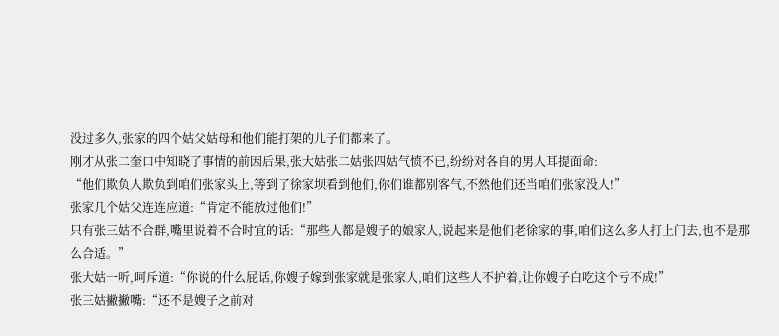没过多久,张家的四个姑父姑母和他们能打架的儿子们都来了。
刚才从张二奎口中知晓了事情的前因后果,张大姑张二姑张四姑气愤不已,纷纷对各自的男人耳提面命:
“他们欺负人欺负到咱们张家头上,等到了徐家坝看到他们,你们谁都别客气,不然他们还当咱们张家没人!”
张家几个姑父连连应道:“肯定不能放过他们!”
只有张三姑不合群,嘴里说着不合时宜的话:“那些人都是嫂子的娘家人,说起来是他们老徐家的事,咱们这么多人打上门去,也不是那么合适。”
张大姑一听,呵斥道:“你说的什么屁话,你嫂子嫁到张家就是张家人,咱们这些人不护着,让你嫂子白吃这个亏不成!”
张三姑撇撇嘴:“还不是嫂子之前对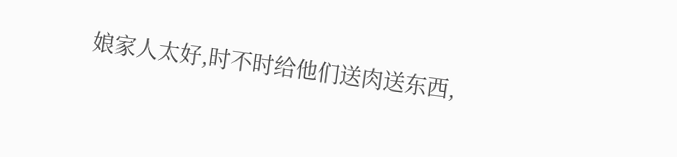娘家人太好,时不时给他们送肉送东西,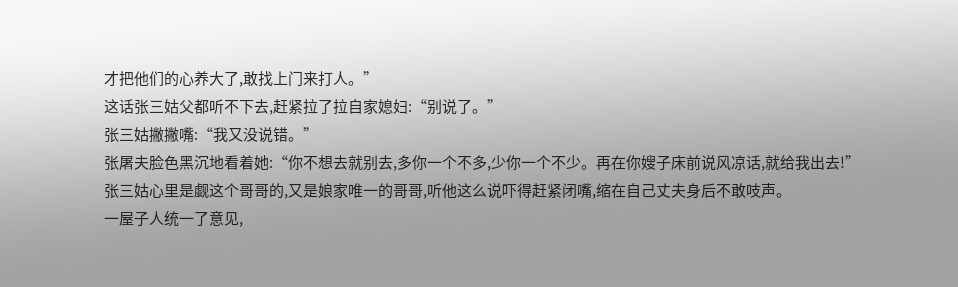才把他们的心养大了,敢找上门来打人。”
这话张三姑父都听不下去,赶紧拉了拉自家媳妇:“别说了。”
张三姑撇撇嘴:“我又没说错。”
张屠夫脸色黑沉地看着她:“你不想去就别去,多你一个不多,少你一个不少。再在你嫂子床前说风凉话,就给我出去!”
张三姑心里是觑这个哥哥的,又是娘家唯一的哥哥,听他这么说吓得赶紧闭嘴,缩在自己丈夫身后不敢吱声。
一屋子人统一了意见,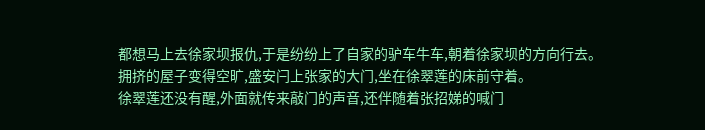都想马上去徐家坝报仇,于是纷纷上了自家的驴车牛车,朝着徐家坝的方向行去。
拥挤的屋子变得空旷,盛安闩上张家的大门,坐在徐翠莲的床前守着。
徐翠莲还没有醒,外面就传来敲门的声音,还伴随着张招娣的喊门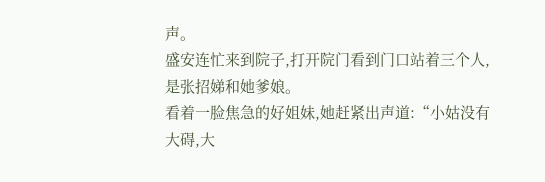声。
盛安连忙来到院子,打开院门看到门口站着三个人,是张招娣和她爹娘。
看着一脸焦急的好姐妹,她赶紧出声道:“小姑没有大碍,大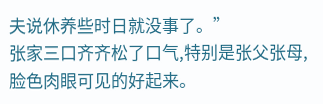夫说休养些时日就没事了。”
张家三口齐齐松了口气,特别是张父张母,脸色肉眼可见的好起来。